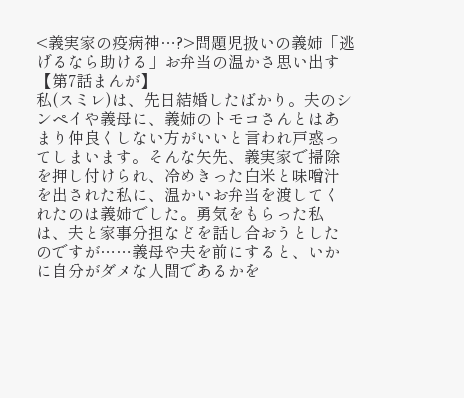<義実家の疫病神…?>問題児扱いの義姉「逃げるなら助ける」お弁当の温かさ思い出す【第7話まんが】
私(スミレ)は、先日結婚したばかり。夫のシンペイや義母に、義姉のトモコさんとはあまり仲良くしない方がいいと言われ戸惑ってしまいます。そんな矢先、義実家で掃除を押し付けられ、冷めきった白米と味噌汁を出された私に、温かいお弁当を渡してくれたのは義姉でした。勇気をもらった私は、夫と家事分担などを話し合おうとしたのですが……義母や夫を前にすると、いかに自分がダメな人間であるかを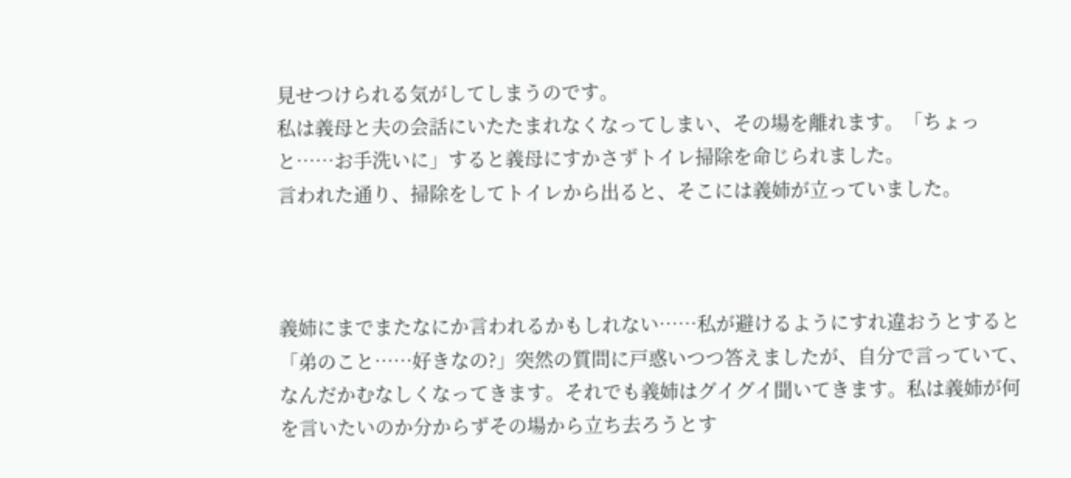見せつけられる気がしてしまうのです。
私は義母と夫の会話にいたたまれなくなってしまい、その場を離れます。「ちょっと……お手洗いに」すると義母にすかさずトイレ掃除を命じられました。
言われた通り、掃除をしてトイレから出ると、そこには義姉が立っていました。



義姉にまでまたなにか言われるかもしれない……私が避けるようにすれ違おうとすると「弟のこと……好きなの?」突然の質問に戸惑いつつ答えましたが、自分で言っていて、なんだかむなしくなってきます。それでも義姉はグイグイ聞いてきます。私は義姉が何を言いたいのか分からずその場から立ち去ろうとす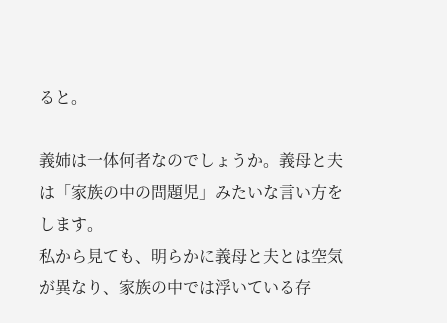ると。

義姉は一体何者なのでしょうか。義母と夫は「家族の中の問題児」みたいな言い方をします。
私から見ても、明らかに義母と夫とは空気が異なり、家族の中では浮いている存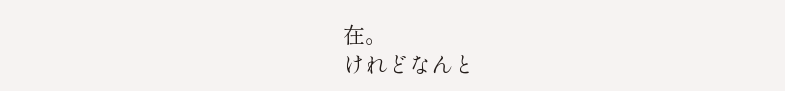在。
けれどなんと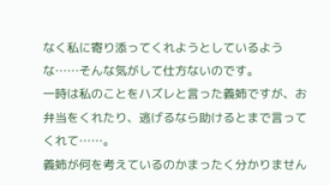なく私に寄り添ってくれようとしているような……そんな気がして仕方ないのです。
一時は私のことをハズレと言った義姉ですが、お弁当をくれたり、逃げるなら助けるとまで言ってくれて……。
義姉が何を考えているのかまったく分かりません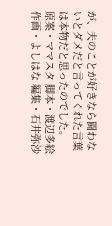が、夫のことが好きなら闘わないとダメだと言ってくれた言葉は本物だと思ったのでした。
原案・ママスタ 脚本・渡辺多絵 作画・よしはな 編集・石井弥沙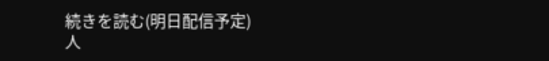続きを読む(明日配信予定)
人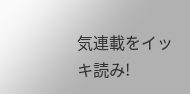気連載をイッキ読み!